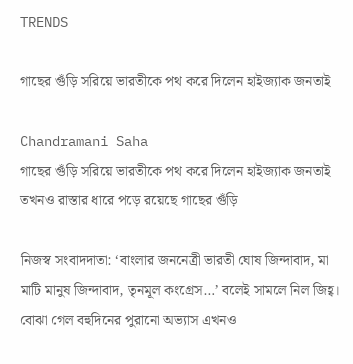TRENDS

গাছের গুঁড়ি সরিয়ে ভারতীকে পথ করে দিলেন হাইজ্যাক জনতাই

Chandramani Saha
গাছের গুঁড়ি সরিয়ে ভারতীকে পথ করে দিলেন হাইজ্যাক জনতাই
তখনও রাস্তার ধারে পড়ে রয়েছে গাছের গুঁড়ি

নিজস্ব সংবাদদাতা: ‘বাংলার জননেত্রী ভারতী ঘোষ জিন্দাবাদ, মা মাটি মানুষ জিন্দাবাদ, তৃনমূল কংগ্রেস…’ বলেই সামলে নিল জিহ্ব। বোঝা গেল বহুদিনের পুরানো অভ্যাস এখনও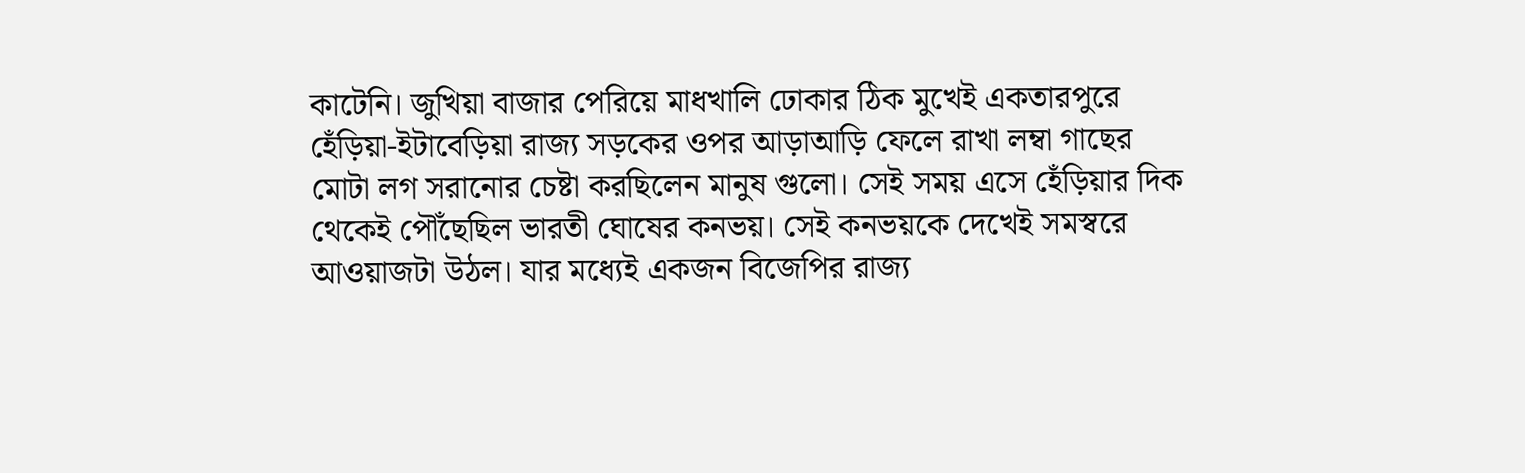কাটেনি। জুখিয়া বাজার পেরিয়ে মাধখালি ঢোকার ঠিক মুখেই একতারপুরে হেঁড়িয়া-ইটাবেড়িয়া রাজ্য সড়কের ওপর আড়াআড়ি ফেলে রাখা লম্বা গাছের মোটা লগ সরানোর চেষ্টা করছিলেন মানুষ গুলো। সেই সময় এসে হেঁড়িয়ার দিক থেকেই পৌঁছেছিল ভারতী ঘোষের কনভয়। সেই কনভয়কে দেখেই সমস্বরে আওয়াজটা উঠল। যার মধ্যেই একজন বিজেপির রাজ্য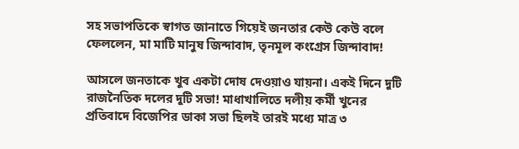সহ সভাপতিকে স্বাগত জানাতে গিয়েই জনতার কেউ কেউ বলে ফেললেন, মা মাটি মানুষ জিন্দাবাদ, তৃনমূল কংগ্রেস জিন্দাবাদ!

আসলে জনতাকে খুব একটা দোষ দেওয়াও যায়না। একই দিনে দুটি রাজনৈতিক দলের দুটি সভা! মাধাখালিতে দলীয় কর্মী খুনের প্রতিবাদে বিজেপির ডাকা সভা ছিলই তারই মধ্যে মাত্র ৩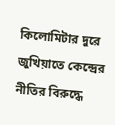কিলোমিটার দুরে জুখিয়াতে কেন্দ্রের নীতির বিরুদ্ধে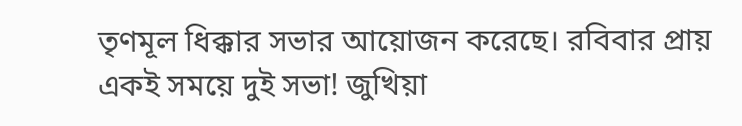তৃণমূল ধিক্কার সভার আয়োজন করেছে। রবিবার প্রায় একই সময়ে দুই সভা! জুখিয়া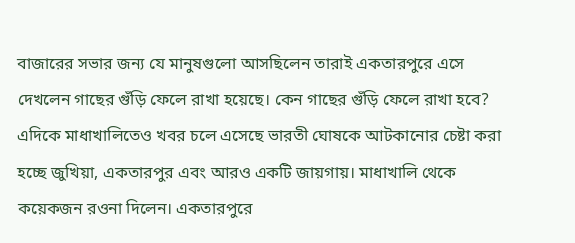বাজারের সভার জন্য যে মানুষগুলো আসছিলেন তারাই একতারপুরে এসে দেখলেন গাছের গুঁড়ি ফেলে রাখা হয়েছে। কেন গাছের গুঁড়ি ফেলে রাখা হবে? এদিকে মাধাখালিতেও খবর চলে এসেছে ভারতী ঘোষকে আটকানোর চেষ্টা করা হচ্ছে জুখিয়া, একতারপুর এবং আরও একটি জায়গায়। মাধাখালি থেকে কয়েকজন রওনা দিলেন। একতারপুরে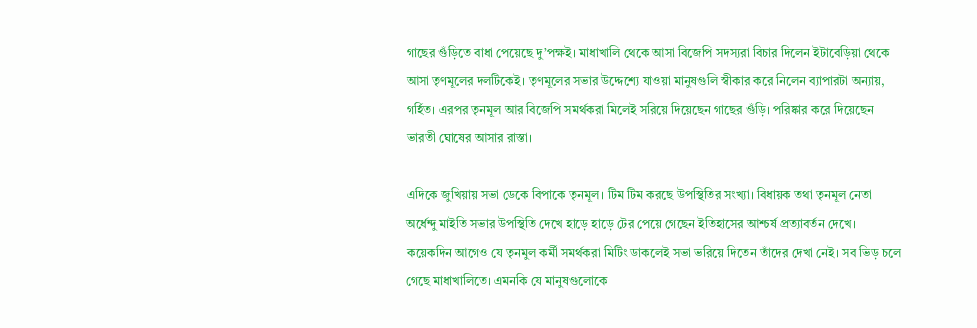গাছের গুঁড়িতে বাধা পেয়েছে দু’পক্ষই। মাধাখালি থেকে আসা বিজেপি সদস্যরা বিচার দিলেন ইটাবেড়িয়া থেকে আসা তৃণমূলের দলটিকেই। তৃণমূলের সভার উদ্দেশ্যে যাওয়া মানুষগুলি স্বীকার করে নিলেন ব্যাপারটা অন্যায়, গর্হিত। এরপর তৃনমূল আর বিজেপি সমর্থকরা মিলেই সরিয়ে দিয়েছেন গাছের গুঁড়ি। পরিষ্কার করে দিয়েছেন ভারতী ঘোষের আসার রাস্তা।

এদিকে জুখিয়ায় সভা ডেকে বিপাকে তৃনমূল। টিম টিম করছে উপস্থিতির সংখ্যা। বিধায়ক তথা তৃনমূল নেতা অর্ধেন্দু মাইতি সভার উপস্থিতি দেখে হাড়ে হাড়ে টের পেয়ে গেছেন ইতিহাসের আশ্চর্ষ প্রত্যাবর্তন দেখে। কয়েকদিন আগেও যে তৃনমুল কর্মী সমর্থকরা মিটিং ডাকলেই সভা ভরিয়ে দিতেন তাঁদের দেখা নেই। সব ভিড় চলে গেছে মাধাখালিতে। এমনকি যে মানুষগুলোকে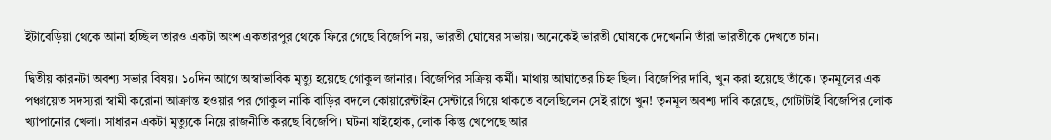ইটাবেড়িয়া থেকে আনা হচ্ছিল তারও একটা অংশ একতারপুর থেকে ফিরে গেছে বিজেপি নয়, ভারতী ঘোষের সভায়। অনেকেই ভারতী ঘোষকে দেখেননি তাঁরা ভারতীকে দেখতে চান।

দ্বিতীয় কারনটা অবশ্য সভার বিষয়। ১০দিন আগে অস্বাভাবিক মৃত্যু হয়েছে গোকুল জানার। বিজেপির সক্রিয় কর্মী। মাথায় আঘাতের চিহ্ন ছিল। বিজেপির দাবি, খুন করা হয়েছে তাঁকে। তৃনমূলের এক পঞ্চায়েত সদস্যরা স্বামী করোনা আক্রান্ত হওয়ার পর গোকুল নাকি বাড়ির বদলে কোয়ারেন্টাইন সেন্টারে গিয়ে থাকতে বলেছিলেন সেই রাগে খুন! তৃনমূল অবশ্য দাবি করেছে, গোটাটাই বিজেপির লোক খ্যাপানোর খেলা। সাধারন একটা মৃত্যুকে নিয়ে রাজনীতি করছে বিজেপি। ঘটনা যাইহোক, লোক কিন্তু খেপেছে আর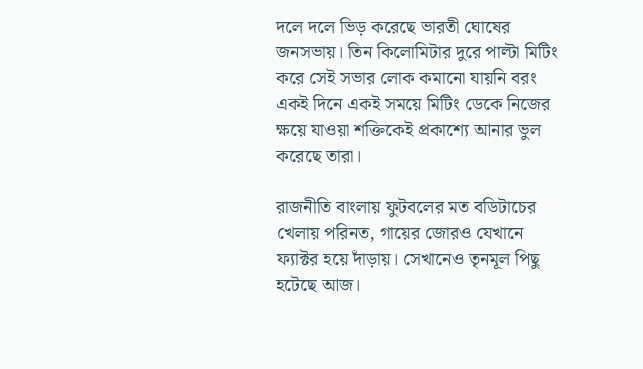দলে দলে ভিড় করেছে ভারতী ঘোষের জনসভায়। তিন কিলোমিটার দুরে পাল্টা মিটিং করে সেই সভার লোক কমানো যায়নি বরং একই দিনে একই সময়ে মিটিং ডেকে নিজের ক্ষয়ে যাওয়া শক্তিকেই প্রকাশ্যে আনার ভুল করেছে তারা।

রাজনীতি বাংলায় ফুটবলের মত বডিটাচের খেলায় পরিনত, গায়ের জোরও যেখানে ফ্যাক্টর হয়ে দাঁড়ায়। সেখানেও তৃনমূল পিছু হটেছে আজ।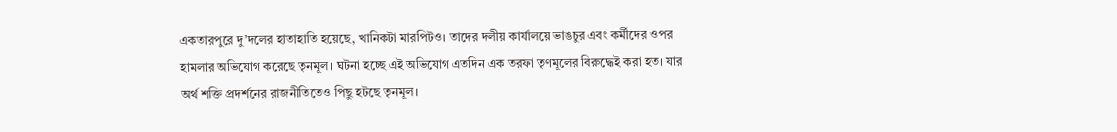একতারপুরে দু’দলের হাতাহাতি হয়েছে, খানিকটা মারপিটও। তাদের দলীয় কার্যালয়ে ভাঙচুর এবং কর্মীদের ওপর হামলার অভিযোগ করেছে তৃনমূল। ঘটনা হচ্ছে এই অভিযোগ এতদিন এক তরফা তৃণমূলের বিরুদ্ধেই করা হত। যার অর্থ শক্তি প্রদর্শনের রাজনীতিতেও পিছু হটছে তৃনমূল।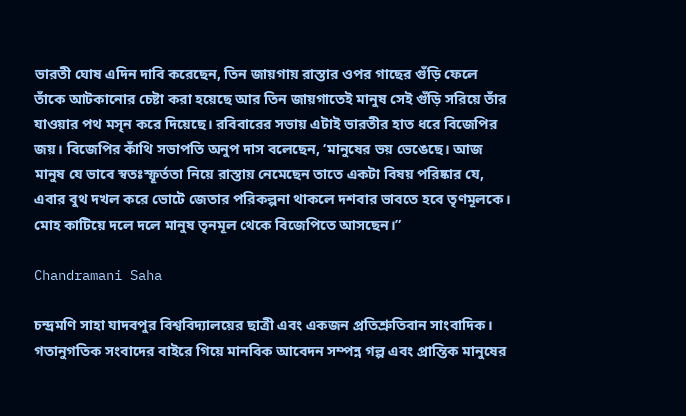ভারতী ঘোষ এদিন দাবি করেছেন, তিন জায়গায় রাস্তার ওপর গাছের গুঁড়ি ফেলে তাঁকে আটকানোর চেষ্টা করা হয়েছে আর তিন জায়গাতেই মানুষ সেই গুঁড়ি সরিয়ে তাঁর যাওয়ার পথ মসৃন করে দিয়েছে। রবিবারের সভায় এটাই ভারতীর হাত ধরে বিজেপির জয়। বিজেপির কাঁথি সভাপতি অনুপ দাস বলেছেন, ‘মানুষের ভয় ভেঙেছে। আজ মানুষ যে ভাবে স্বতঃস্ফূর্ততা নিয়ে রাস্তায় নেমেছেন তাতে একটা বিষয় পরিষ্কার যে, এবার বুথ দখল করে ভোটে জেতার পরিকল্পনা থাকলে দশবার ভাবতে হবে তৃণমূলকে। মোহ কাটিয়ে দলে দলে মানুষ তৃনমূল থেকে বিজেপিতে আসছেন।”

Chandramani Saha

চন্দ্রমণি সাহা যাদবপুর বিশ্ববিদ্যালয়ের ছাত্রী এবং একজন প্রতিশ্রুতিবান সাংবাদিক। গতানুগতিক সংবাদের বাইরে গিয়ে মানবিক আবেদন সম্পন্ন গল্প এবং প্রান্তিক মানুষের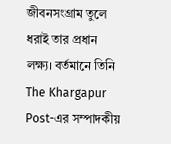জীবনসংগ্রাম তুলে ধরাই তার প্রধান লক্ষ্য। বর্তমানে তিনি The Khargapur Post-এর সম্পাদকীয়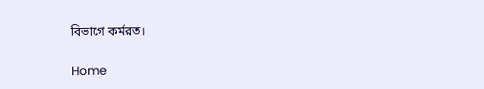বিভাগে কর্মরত।

Home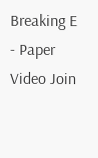Breaking E - Paper Video Join